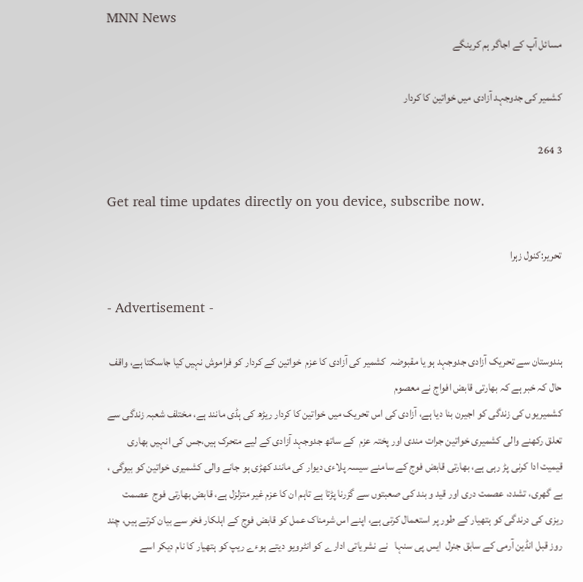MNN News
مسائل آپ کے اجاگر ہم کرینگے

کشمیر کی جدوجہد آزادی میں خواتین کا کردار

3 264

Get real time updates directly on you device, subscribe now.

تحریر:کنول زہرا

- Advertisement -

ہندوستان سے تحریک آزادی جدوجہد ہو یا مقبوضہ  کشمیر کی آزادی کا عزم  خواتین کے کردار کو فراموش نہیں کیا جاسکتا ہے، واقف حال کہ خبر ہے کہ بھارتی قابض افواج نے معصوم
کشمیریوں کی زندگی کو اجیرن بنا دیا ہے، آزادی کی اس تحریک میں خواتین کا کردار ریڑھ کی ہڈی مانند ہے، مختلف شعبہ زندگی سے تعلق رکھنے والی کشمیری خواتین جرات مندی اور پختہ عزم  کے ساتھ جدوجہد آزادی کے لیے متحرک ہیں،جس کی انہیں بھاری قیمیت ادا کرنی پڑ رہی ہے، بھارتی قابض فوج کے سامنے سیسہ پلاءی دیوار کی مانند کھڑی ہو جانے والی کشمیری خواتین کو بیوگی ، بے گھری، تشدد، عصمت دری اور قید و بند کی صعبتوں سے گزرنا پڑتا ہے تاہم ان کا عزم غیر متزلزل ہے، قابض بھارتی فوج  عصمت ریزی کی درندگی کو ہتھیار کے طور پر استعمال کرتی ہے، اپنے اس شرمناک عمل کو قابض فوج کے اہلکار فخر سے بیان کرتے ہیں، چند روز قبل انڈین آرمی کے سابق جنرل  ایس پی سنہا   نے نشریاتی ادارے کو انٹرویو دیتے ہوءے ریپ کو ہتھیار کا نام دیکر اسے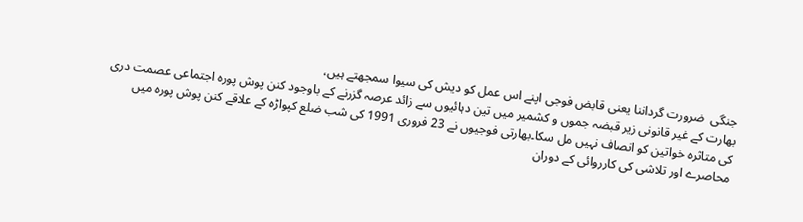جنگی  ضرورت گرداننا یعنی قابض فوجی اپنے اس عمل کو دیش کی سیوا سمجھتے ہیں،
بھارت کے غیر قانونی زیر قبضہ جموں و کشمیر میں تین دہائیوں سے زائد عرصہ گزرنے کے باوجود کنن پوش پورہ اجتماعی عصمت دری کی متاثرہ خواتین کو انصاف نہیں مل سکا۔بھارتی فوجیوں نے 23 فروری 1991 کی شب ضلع کپواڑہ کے علاقے کنن پوش پورہ میں محاصرے اور تلاشی کی کارروائی کے دوران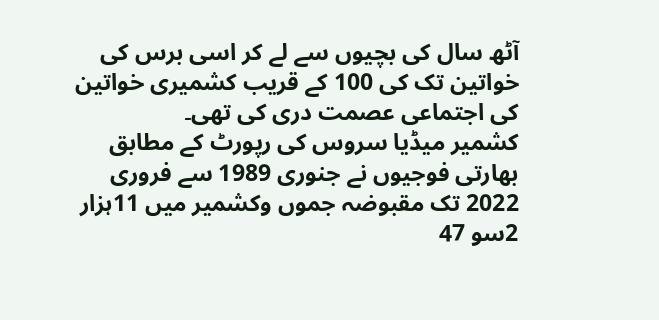آٹھ سال کی بچیوں سے لے کر اسی برس کی خواتین تک کی 100 کے قریب کشمیری خواتین کی اجتماعی عصمت دری کی تھی۔
کشمیر میڈیا سروس کی رپورٹ کے مطابق بھارتی فوجیوں نے جنوری 1989 سے فروری 2022 تک مقبوضہ جموں وکشمیر میں 11ہزار 2سو 47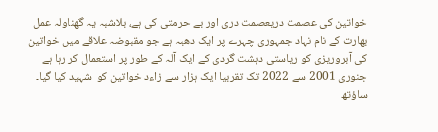خواتین کی عصمت دریعصمت دری اور بے حرمتی کی ہے، بلاشبہ یہ گھناولہ عمل  بھارت کے نام نہاد جمہوری چہرے پر ایک دھبہ ہے جو مقبوضہ علاقے میں خواتین کی آبروریزی کو ریاستی دہشت گردی کے ایک آلہ کے طور پر استعمال کر رہا ہے
جنوری 2001 سے 2022 تک تقربیا ایک ہزار سے زاءد خواتین کو  شہید کیا گیا۔
ساؤتھ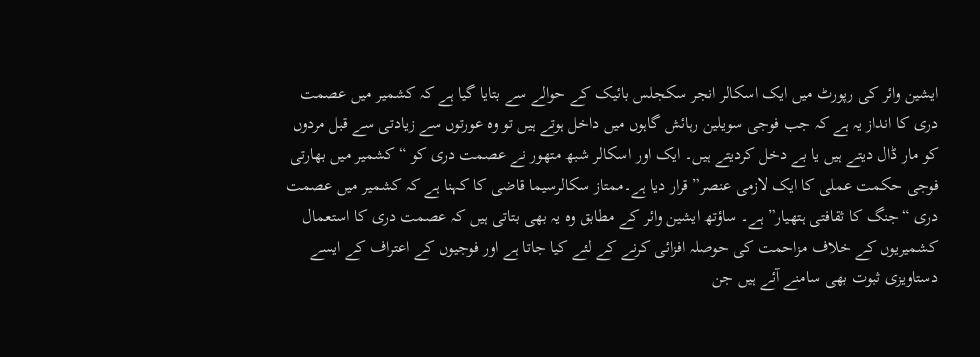ایشین وائر کی رپورٹ میں ایک اسکالر انجر سکجلس بائیک کے حوالے سے بتایا گیا ہے کہ کشمیر میں عصمت دری کا انداز یہ ہے کہ جب فوجی سویلین رہائش گاہوں میں داخل ہوتے ہیں تو وہ عورتوں سے زیادتی سے قبل مردوں کو مار ڈال دیتے ہیں یا بے دخل کردیتے ہیں۔ ایک اور اسکالر شبھ متھور نے عصمت دری کو “کشمیر میں بھارتی فوجی حکمت عملی کا ایک لازمی عنصر” قرار دیا ہے۔ممتاز سکالرسیما قاضی کا کہنا ہے کہ کشمیر میں عصمت دری “جنگ کا ثقافتی ہتھیار” ہے۔ ساؤتھ ایشین وائر کے مطابق وہ یہ بھی بتاتی ہیں کہ عصمت دری کا استعمال کشمیریوں کے خلاف مزاحمت کی حوصلہ افزائی کرنے کے لئے کیا جاتا ہے اور فوجیوں کے اعتراف کے ایسے دستاویزی ثبوت بھی سامنے آئے ہیں جن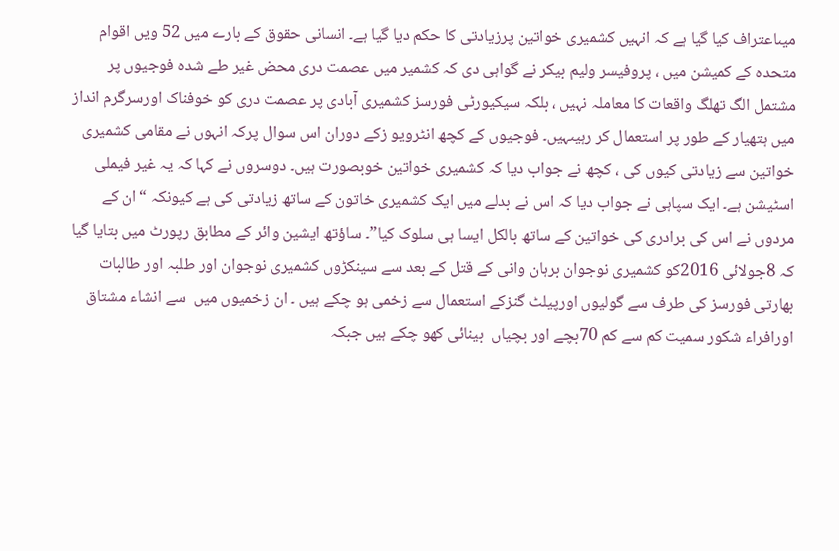میںاعتراف کیا گیا ہے کہ انہیں کشمیری خواتین پرزیادتی کا حکم دیا گیا ہے۔ انسانی حقوق کے بارے میں 52 ویں اقوام متحدہ کے کمیشن میں ، پروفیسر ولیم بیکر نے گواہی دی کہ کشمیر میں عصمت دری محض غیر طے شدہ فوجیوں پر مشتمل الگ تھلگ واقعات کا معاملہ نہیں ، بلکہ سیکیورٹی فورسز کشمیری آبادی پر عصمت دری کو خوفناک اورسرگرم انداز میں ہتھیار کے طور پر استعمال کر رہیںہیں۔ فوجیوں کے کچھ انٹرویو زکے دوران اس سوال پرکہ انہوں نے مقامی کشمیری خواتین سے زیادتی کیوں کی ، کچھ نے جواب دیا کہ کشمیری خواتین خوبصورت ہیں۔ دوسروں نے کہا کہ یہ غیر فیملی اسٹیشن ہے۔ ایک سپاہی نے جواب دیا کہ اس نے بدلے میں ایک کشمیری خاتون کے ساتھ زیادتی کی ہے کیونکہ “ان کے مردوں نے اس کی برادری کی خواتین کے ساتھ بالکل ایسا ہی سلوک کیا”۔ ساؤتھ ایشین وائر کے مطابق رپورٹ میں بتایا گیا کہ 8جولائی 2016کو کشمیری نوجوان برہان وانی کے قتل کے بعد سے سینکڑوں کشمیری نوجوان اور طلبہ اور طالبات بھارتی فورسز کی طرف سے گولیوں اورپیلٹ گنزکے استعمال سے زخمی ہو چکے ہیں ۔ ان زخمیوں میں  سے انشاء مشتاق اورافراء شکور سمیت کم سے کم 70بچے اور بچیاں  بینائی کھو چکے ہیں جبکہ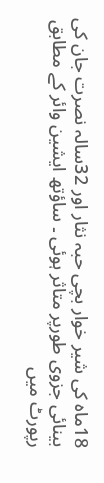18ماہ کی شیر خوار بچی حبہ نثار اور 32سالہ نصرت جان کی بینائی جزوی طورپر متاثر ہوئی ۔ ساؤتھ ایشین وائر کے مطابق رپورٹ میں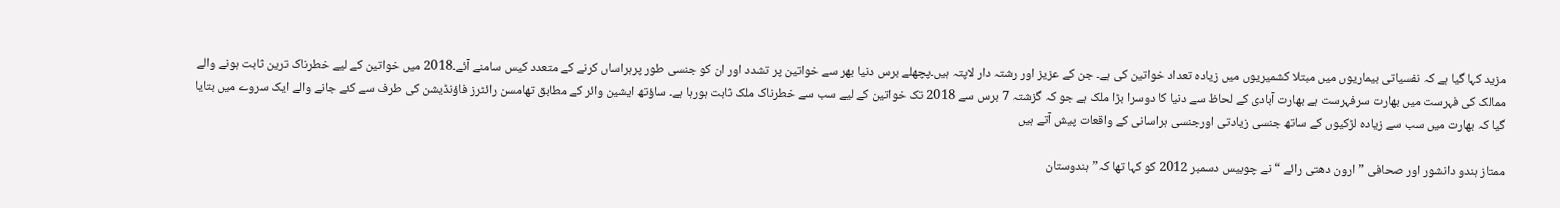مزید کہا گیا ہے کہ نفسیاتی بیماریوں میں مبتلا کشمیریوں میں زیادہ تعداد خواتین کی ہے۔ جن کے عزیز اور رشتہ دار لاپتہ ہیں۔پچھلے برس دنیا بھر سے خواتین پر تشدد اور ان کو جنسی طور پرہراساں کرنے کے متعدد کیس سامنے آئے۔2018 میں خواتین کے لیے خطرناک ترین ثابت ہونے والے ممالک کی فہرست میں بھارت سرفہرست ہے بھارت آبادی کے لحاظ سے دنیا کا دوسرا بڑا ملک ہے جو کہ گزشتہ 7 برس سے 2018 تک خواتین کے لیے سب سے خطرناک ملک ثابت ہورہا ہے۔ ساؤتھ ایشین وائر کے مطابق تھامسن رائٹرز فاؤنڈیشن کی طرف سے کئے جانے والے ایک سروے میں بتایا گیا کہ بھارت میں سب سے زیادہ لڑکیوں کے ساتھ جنسی زیادتی اورجنسی ہراسانی کے واقعات پیش آتے ہیں

ممتاز ہندو دانشور اور صحافی ” ارون دھتی رائے “ نے چوبیس دسمبر 2012 کو کہا تھا کہ” ہندوستان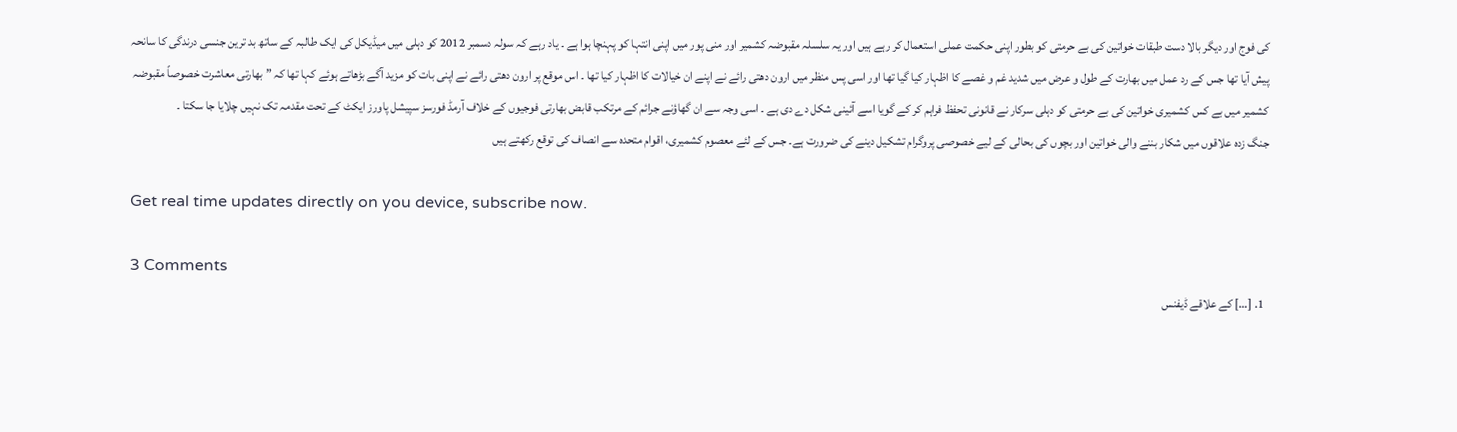کی فوج اور دیگر بالا دست طبقات خواتین کی بے حرمتی کو بطور اپنی حکمت عملی استعمال کر رہے ہیں اور یہ سلسلہ مقبوضہ کشمیر اور منی پور میں اپنی انتہا کو پہنچا ہوا ہے ۔ یاد رہے کہ سولہ دسمبر 2012 کو دہلی میں میڈیکل کی ایک طالبہ کے ساتھ بد ترین جنسی درندگی کا سانحہ پیش آیا تھا جس کے رد عمل میں بھارت کے طول و عرض میں شدید غم و غصے کا اظہار کیا گیا تھا اور اسی پس منظر میں ارون دھتی رائے نے اپنے ان خیالات کا اظہار کیا تھا ۔ اس موقع پر ارون دھتی رائے نے اپنی بات کو مزید آگے بڑھاتے ہوئے کہا تھا کہ ” بھارتی معاشرت خصوصاً مقبوضہ کشمیر میں بے کس کشمیری خواتین کی بے حرمتی کو دہلی سرکار نے قانونی تحفظ فراہم کر کے گویا اسے آئینی شکل دے دی ہے ۔ اسی وجہ سے ان گھاؤنے جرائم کے مرتکب قابض بھارتی فوجیوں کے خلاف آرمڈ فورسز سپیشل پاورز ایکٹ کے تحت مقدمہ تک نہیں چلایا جا سکتا ۔
جنگ زدہ علاقوں میں شکار بننے والی خواتین اور بچوں کی بحالی کے لیے خصوصی پروگرام تشکیل دینے کی ضرورت ہے۔ جس کے لئے معصوم کشمیری، اقوام متحدہ سے انصاف کی توقع رکھتے ہیں

Get real time updates directly on you device, subscribe now.

3 Comments
  1. […] کے علاقے ڈیفنس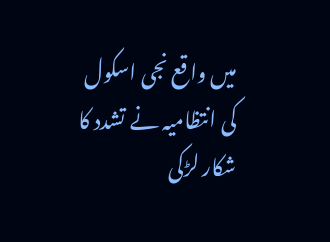میں واقع نجی اسکول کی انتظامیہ نے تشدد کا شکار لڑکی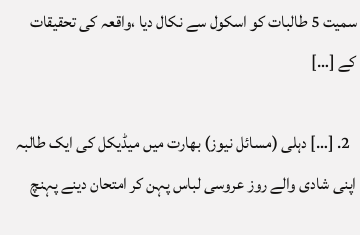سمیت 5 طالبات کو اسکول سے نکال دیا ،واقعہ کی تحقیقات کے […]

  2. […] دہلی (مسائل نیوز) بھارت میں میڈیکل کی ایک طالبہ اپنی شادی والے روز عروسی لباس پہن کر امتحان دینے پہنچ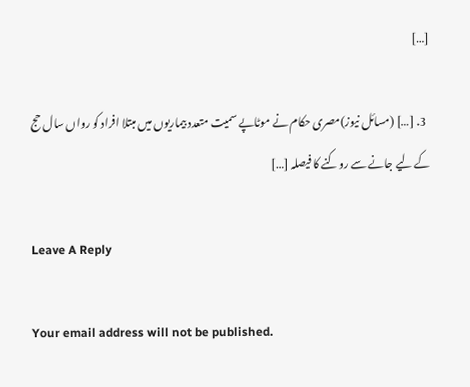[…]

  3. […] (مسائل نیوز)مصری حکام نے موٹاپے سمیت متعدد بیماریوں میں مبتلا افراد کو رواں سال حج کے لیے جانے سے روکنے کا فیصلہ […]

Leave A Reply

Your email address will not be published.